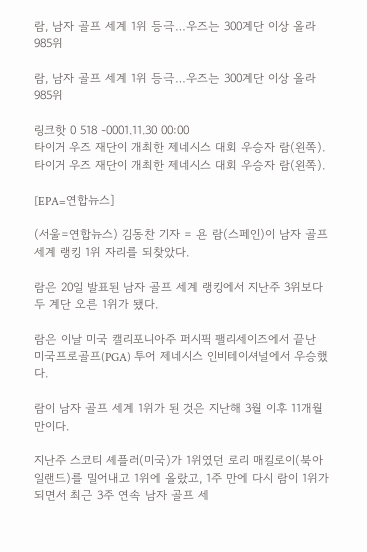람, 남자 골프 세계 1위 등극…우즈는 300계단 이상 올라 985위

람, 남자 골프 세계 1위 등극…우즈는 300계단 이상 올라 985위

링크핫 0 518 -0001.11.30 00:00
타이거 우즈 재단이 개최한 제네시스 대회 우승자 람(왼쪽).
타이거 우즈 재단이 개최한 제네시스 대회 우승자 람(왼쪽).

[EPA=연합뉴스]

(서울=연합뉴스) 김동찬 기자 = 욘 람(스페인)이 남자 골프 세계 랭킹 1위 자리를 되찾았다.

람은 20일 발표된 남자 골프 세계 랭킹에서 지난주 3위보다 두 계단 오른 1위가 됐다.

람은 이날 미국 캘리포니아주 퍼시픽 팰리세이즈에서 끝난 미국프로골프(PGA) 투어 제네시스 인비테이셔널에서 우승했다.

람이 남자 골프 세계 1위가 된 것은 지난해 3월 이후 11개월 만이다.

지난주 스코티 셰플러(미국)가 1위였던 로리 매킬로이(북아일랜드)를 밀어내고 1위에 올랐고, 1주 만에 다시 람이 1위가 되면서 최근 3주 연속 남자 골프 세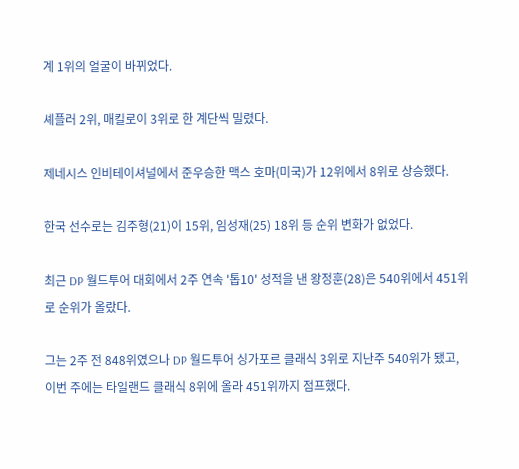계 1위의 얼굴이 바뀌었다.

셰플러 2위, 매킬로이 3위로 한 계단씩 밀렸다.

제네시스 인비테이셔널에서 준우승한 맥스 호마(미국)가 12위에서 8위로 상승했다.

한국 선수로는 김주형(21)이 15위, 임성재(25) 18위 등 순위 변화가 없었다.

최근 DP 월드투어 대회에서 2주 연속 '톱10' 성적을 낸 왕정훈(28)은 540위에서 451위로 순위가 올랐다.

그는 2주 전 848위였으나 DP 월드투어 싱가포르 클래식 3위로 지난주 540위가 됐고, 이번 주에는 타일랜드 클래식 8위에 올라 451위까지 점프했다.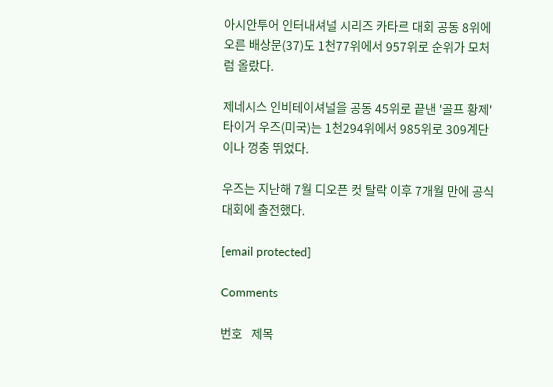아시안투어 인터내셔널 시리즈 카타르 대회 공동 8위에 오른 배상문(37)도 1천77위에서 957위로 순위가 모처럼 올랐다.

제네시스 인비테이셔널을 공동 45위로 끝낸 '골프 황제' 타이거 우즈(미국)는 1천294위에서 985위로 309계단이나 껑충 뛰었다.

우즈는 지난해 7월 디오픈 컷 탈락 이후 7개월 만에 공식 대회에 출전했다.

[email protected]

Comments

번호   제목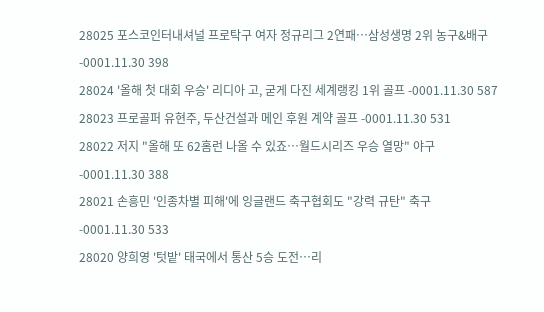28025 포스코인터내셔널 프로탁구 여자 정규리그 2연패…삼성생명 2위 농구&배구 -0001.11.30 398
28024 '올해 첫 대회 우승' 리디아 고, 굳게 다진 세계랭킹 1위 골프 -0001.11.30 587
28023 프로골퍼 유현주, 두산건설과 메인 후원 계약 골프 -0001.11.30 531
28022 저지 "올해 또 62홈런 나올 수 있죠…월드시리즈 우승 열망" 야구 -0001.11.30 388
28021 손흥민 '인종차별 피해'에 잉글랜드 축구협회도 "강력 규탄" 축구 -0001.11.30 533
28020 양희영 '텃밭' 태국에서 통산 5승 도전…리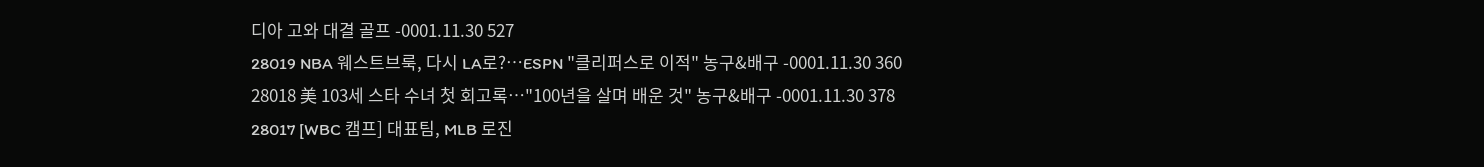디아 고와 대결 골프 -0001.11.30 527
28019 NBA 웨스트브룩, 다시 LA로?…ESPN "클리퍼스로 이적" 농구&배구 -0001.11.30 360
28018 美 103세 스타 수녀 첫 회고록…"100년을 살며 배운 것" 농구&배구 -0001.11.30 378
28017 [WBC 캠프] 대표팀, MLB 로진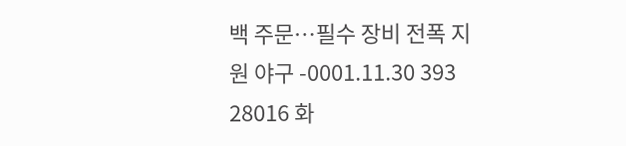백 주문…필수 장비 전폭 지원 야구 -0001.11.30 393
28016 화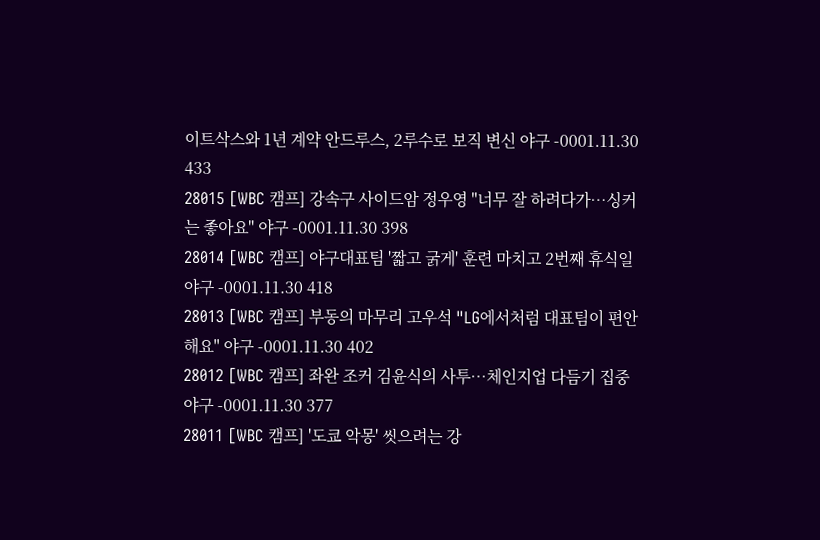이트삭스와 1년 계약 안드루스, 2루수로 보직 변신 야구 -0001.11.30 433
28015 [WBC 캠프] 강속구 사이드암 정우영 "너무 잘 하려다가…싱커는 좋아요" 야구 -0001.11.30 398
28014 [WBC 캠프] 야구대표팀 '짧고 굵게' 훈련 마치고 2번째 휴식일 야구 -0001.11.30 418
28013 [WBC 캠프] 부동의 마무리 고우석 "LG에서처럼 대표팀이 편안해요" 야구 -0001.11.30 402
28012 [WBC 캠프] 좌완 조커 김윤식의 사투…체인지업 다듬기 집중 야구 -0001.11.30 377
28011 [WBC 캠프] '도쿄 악몽' 씻으려는 강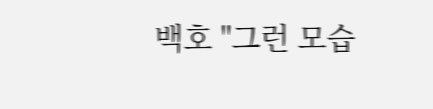백호 "그런 모습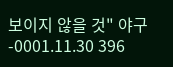보이지 않을 것" 야구 -0001.11.30 396